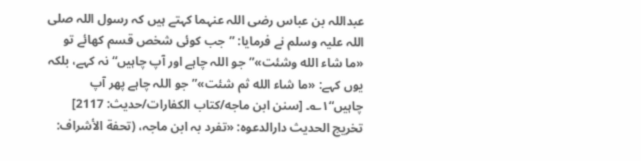عبداللہ بن عباس رضی اللہ عنہما کہتے ہیں کہ رسول اللہ صلی اللہ علیہ وسلم نے فرمایا: ”جب کوئی شخص قسم کھائے تو «ما شاء الله وشئت»”جو اللہ چاہے اور آپ چاہیں“ نہ کہے، بلکہ یوں کہے: «ما شاء الله ثم شئت»”جو اللہ چاہے پھر آپ چاہیں“۱؎۔ [سنن ابن ماجه/كتاب الكفارات/حدیث: 2117]
تخریج الحدیث دارالدعوہ: «تفرد بہ ابن ماجہ، (تحفة الأشراف: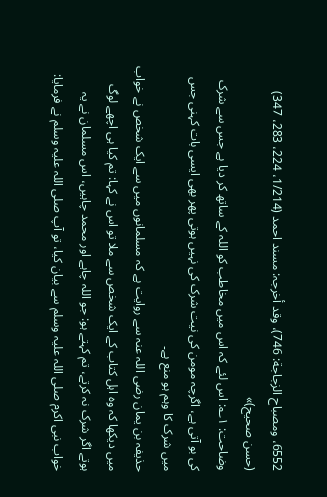6552، ومصباح الزجاجة: 746)، وقد أخرجہ: مسند احمد (1/214، 224، 283، 347) (حسن صحیح)»
وضاحت: ۱؎: اس لئے کہ اس میں مخاطب کو اللہ کے ساتھ کر دیا ہے جس سے شرک کی بو آتی ہے، اگرچہ مومن کی نیت شرک کی نہیں ہوتی پھر بھی ایسی بات کہنی جس میں شرک کا وہم ہو منع ہے۔
حذیفہ بن یمان رضی اللہ عنہ سے روایت ہے کہ مسلمانوں میں سے ایک شخص نے خواب میں دیکھا کہ وہ اہل کتاب کے ایک شخص سے ملا تو اس نے کہا: تم کیا ہی اچھے لوگ ہوتے اگر شرک نہ کرتے، تم کہتے ہو: جو اللہ چاہے اور محمد چاہیں، اس مسلمان نے یہ خواب نبی اکرم صلی اللہ علیہ وسلم سے بیان کیا، تو آپ صلی اللہ علیہ وسلم نے فرمایا: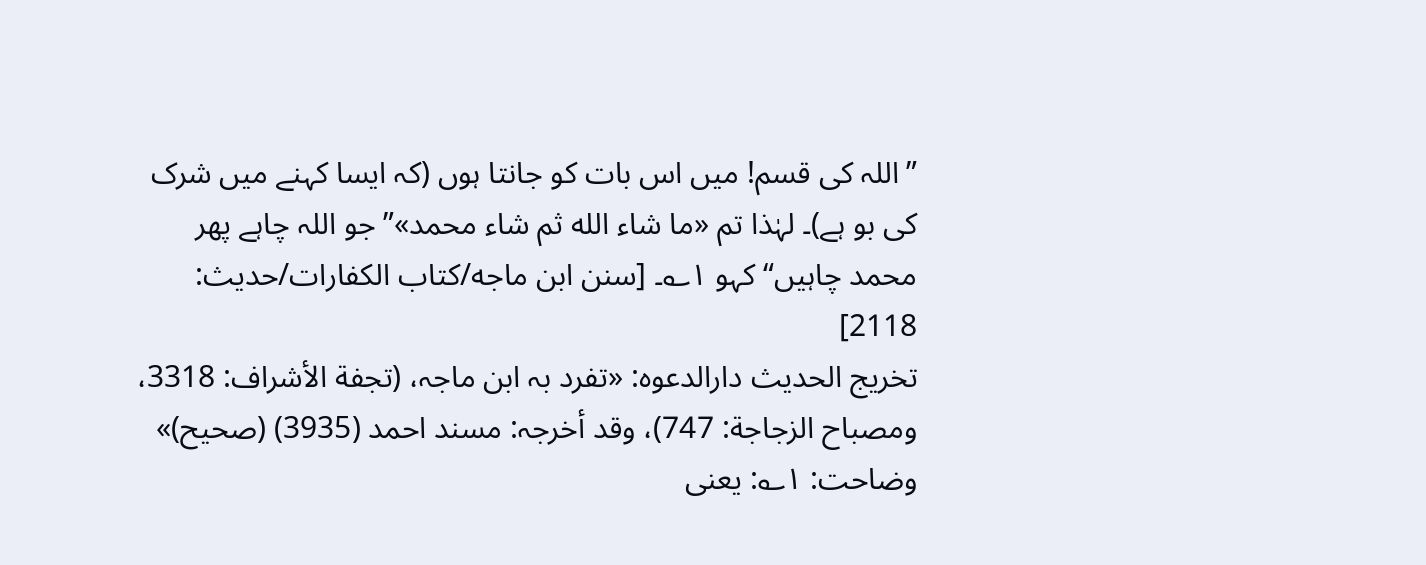”اللہ کی قسم! میں اس بات کو جانتا ہوں (کہ ایسا کہنے میں شرک کی بو ہے)۔ لہٰذا تم «ما شاء الله ثم شاء محمد»”جو اللہ چاہے پھر محمد چاہیں“ کہو ۱؎۔ [سنن ابن ماجه/كتاب الكفارات/حدیث: 2118]
تخریج الحدیث دارالدعوہ: «تفرد بہ ابن ماجہ، (تجفة الأشراف: 3318، ومصباح الزجاجة: 747)، وقد أخرجہ: مسند احمد (3935) (صحیح)»
وضاحت: ۱؎: یعنی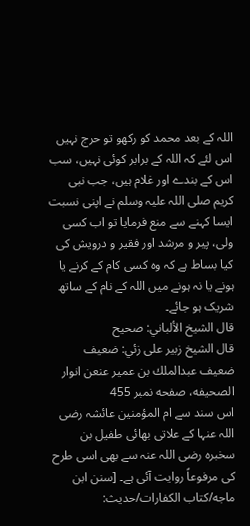اللہ کے بعد محمد کو رکھو تو حرج نہیں اس لئے کہ اللہ کے برابر کوئی نہیں، سب اس کے بندے اور غلام ہیں، جب نبی کریم صلی اللہ علیہ وسلم نے اپنی نسبت ایسا کہنے سے منع فرمایا تو اب کسی ولی، پیر و مرشد اور فقیر و درویش کی کیا بساط ہے کہ وہ کسی کام کے کرنے یا ہونے یا نہ ہونے میں اللہ کے نام کے ساتھ شریک ہو جائے۔
قال الشيخ الألباني: صحيح
قال الشيخ زبير على زئي: ضعيف ضعيف عبدالملك بن عمير عنعن انوار الصحيفه، صفحه نمبر 455
اس سند سے ام المؤمنین عائشہ رضی اللہ عنہا کے علاتی بھائی طفیل بن سخبرہ رضی اللہ عنہ سے بھی اسی طرح کی مرفوعاً روایت آئی ہے۔ [سنن ابن ماجه/كتاب الكفارات/حدیث: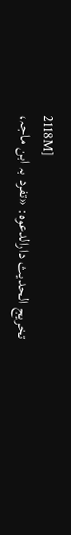2118M]
تخریج الحدیث دارالدعوہ: «تفرد بہ ابن ماجہ،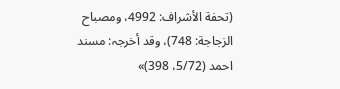(تحفة الأشراف: 4992، ومصباح الزجاجة: 748)، وقد أخرجہ: مسند احمد (5/72، 398)»